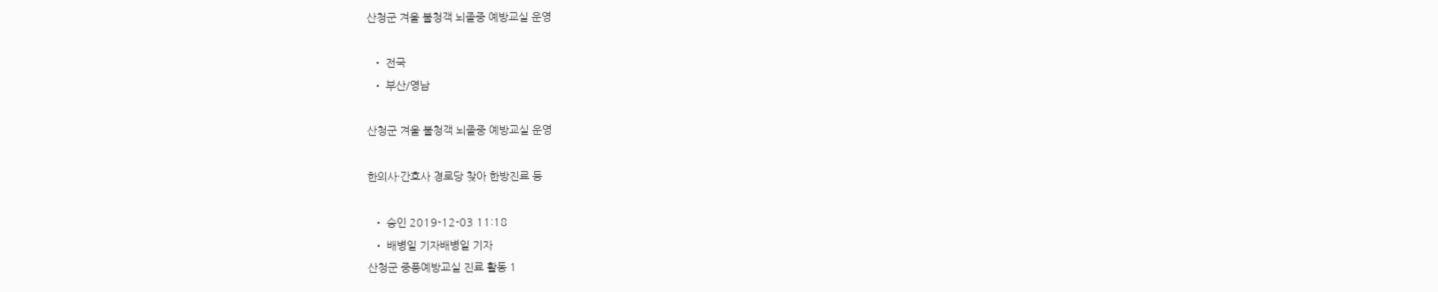산청군 겨울 불청객 뇌졸중 예방교실 운영

  • 전국
  • 부산/영남

산청군 겨울 불청객 뇌졸중 예방교실 운영

한의사·간호사 경로당 찾아 한방진료 등

  • 승인 2019-12-03 11:18
  • 배병일 기자배병일 기자
산청군 중풍예방교실 진료 활동 1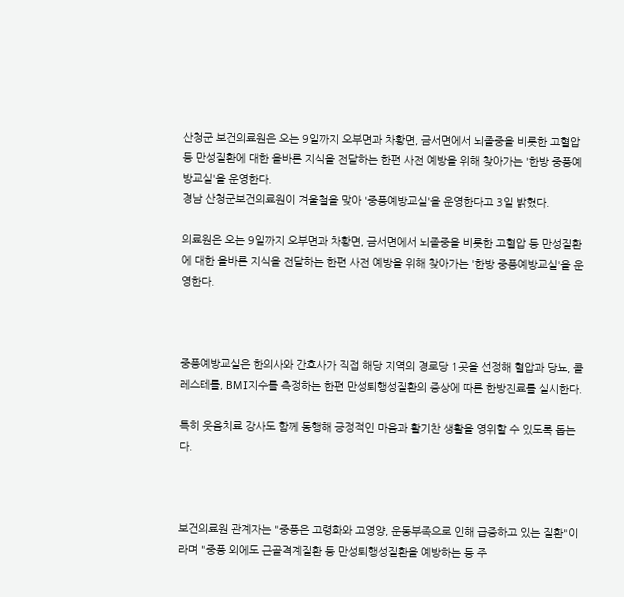산청군 보건의료원은 오는 9일까지 오부면과 차황면, 금서면에서 뇌졸중을 비롯한 고혈압 등 만성질환에 대한 올바른 지식을 전달하는 한편 사전 예방을 위해 찾아가는 '한방 중풍예방교실'을 운영한다.
경남 산청군보건의료원이 겨울철을 맞아 '중풍예방교실'을 운영한다고 3일 밝혔다.

의료원은 오는 9일까지 오부면과 차황면, 금서면에서 뇌졸중을 비롯한 고혈압 등 만성질환에 대한 올바른 지식을 전달하는 한편 사전 예방을 위해 찾아가는 '한방 중풍예방교실'을 운영한다.



중풍예방교실은 한의사와 간호사가 직접 해당 지역의 경로당 1곳을 선정해 혈압과 당뇨, 콜레스테롤, BMI지수를 측정하는 한편 만성퇴행성질환의 증상에 따른 한방진료를 실시한다.

특히 웃음치료 강사도 함께 동행해 긍정적인 마음과 활기찬 생활을 영위할 수 있도록 돕는다.



보건의료원 관계자는 "중풍은 고령화와 고영양, 운동부족으로 인해 급증하고 있는 질환"이라며 "중풍 외에도 근골격계질환 등 만성퇴행성질환을 예방하는 등 주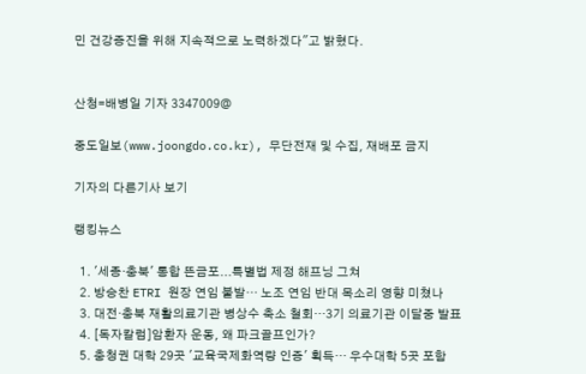민 건강증진을 위해 지속적으로 노력하겠다"고 밝혔다.


산청=배병일 기자 3347009@

중도일보(www.joongdo.co.kr), 무단전재 및 수집, 재배포 금지

기자의 다른기사 보기

랭킹뉴스

  1. '세종·충북' 통합 뜬금포...특별법 제정 해프닝 그쳐
  2. 방승찬 ETRI 원장 연임 불발… 노조 연임 반대 목소리 영향 미쳤나
  3. 대전·충북 재활의료기관 병상수 축소 철회…3기 의료기관 이달중 발표
  4. [독자칼럼]암환자 운동, 왜 파크골프인가?
  5. 충청권 대학 29곳 '교육국제화역량 인증' 획득… 우수대학 5곳 포함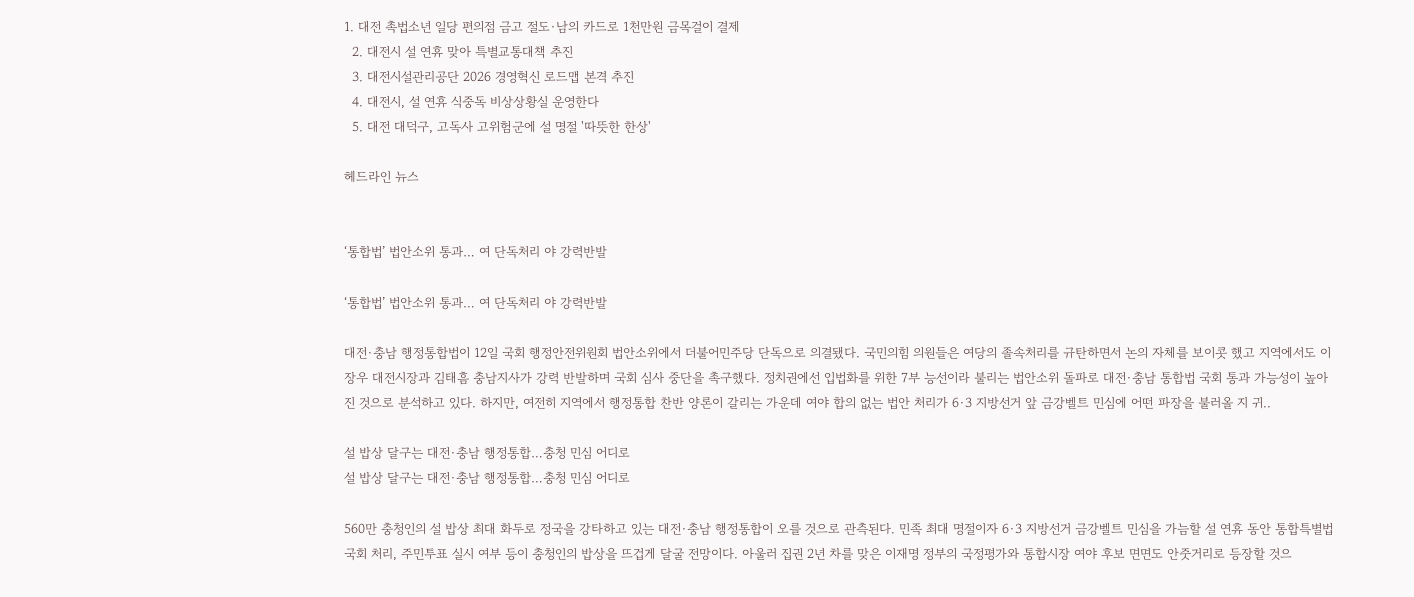1. 대전 촉법소년 일당 편의점 금고 절도·남의 카드로 1천만원 금목걸이 결제
  2. 대전시 설 연휴 맞아 특별교통대책 추진
  3. 대전시설관리공단 2026 경영혁신 로드맵 본격 추진
  4. 대전시, 설 연휴 식중독 비상상황실 운영한다
  5. 대전 대덕구, 고독사 고위험군에 설 명절 '따뜻한 한상'

헤드라인 뉴스


‘통합법’ 법안소위 통과… 여 단독처리 야 강력반발

‘통합법’ 법안소위 통과… 여 단독처리 야 강력반발

대전·충남 행정통합법이 12일 국회 행정안전위원회 법안소위에서 더불어민주당 단독으로 의결됐다. 국민의힘 의원들은 여당의 졸속처리를 규탄하면서 논의 자체를 보이콧 했고 지역에서도 이장우 대전시장과 김태흠 충남지사가 강력 반발하며 국회 심사 중단을 촉구했다. 정치권에선 입법화를 위한 7부 능선이라 불리는 법안소위 돌파로 대전·충남 통합법 국회 통과 가능성이 높아진 것으로 분석하고 있다. 하지만, 여전히 지역에서 행정통합 찬반 양론이 갈리는 가운데 여야 합의 없는 법안 처리가 6·3 지방선거 앞 금강벨트 민심에 어떤 파장을 불러올 지 귀..

설 밥상 달구는 대전·충남 행정통합…충청 민심 어디로
설 밥상 달구는 대전·충남 행정통합…충청 민심 어디로

560만 충청인의 설 밥상 최대 화두로 정국을 강타하고 있는 대전·충남 행정통합이 오를 것으로 관측된다. 민족 최대 명절이자 6·3 지방선거 금강벨트 민심을 가늠할 설 연휴 동안 통합특별법 국회 처리, 주민투표 실시 여부 등이 충청인의 밥상을 뜨겁게 달굴 전망이다. 아울러 집권 2년 차를 맞은 이재명 정부의 국정평가와 통합시장 여야 후보 면면도 안줏거리로 등장할 것으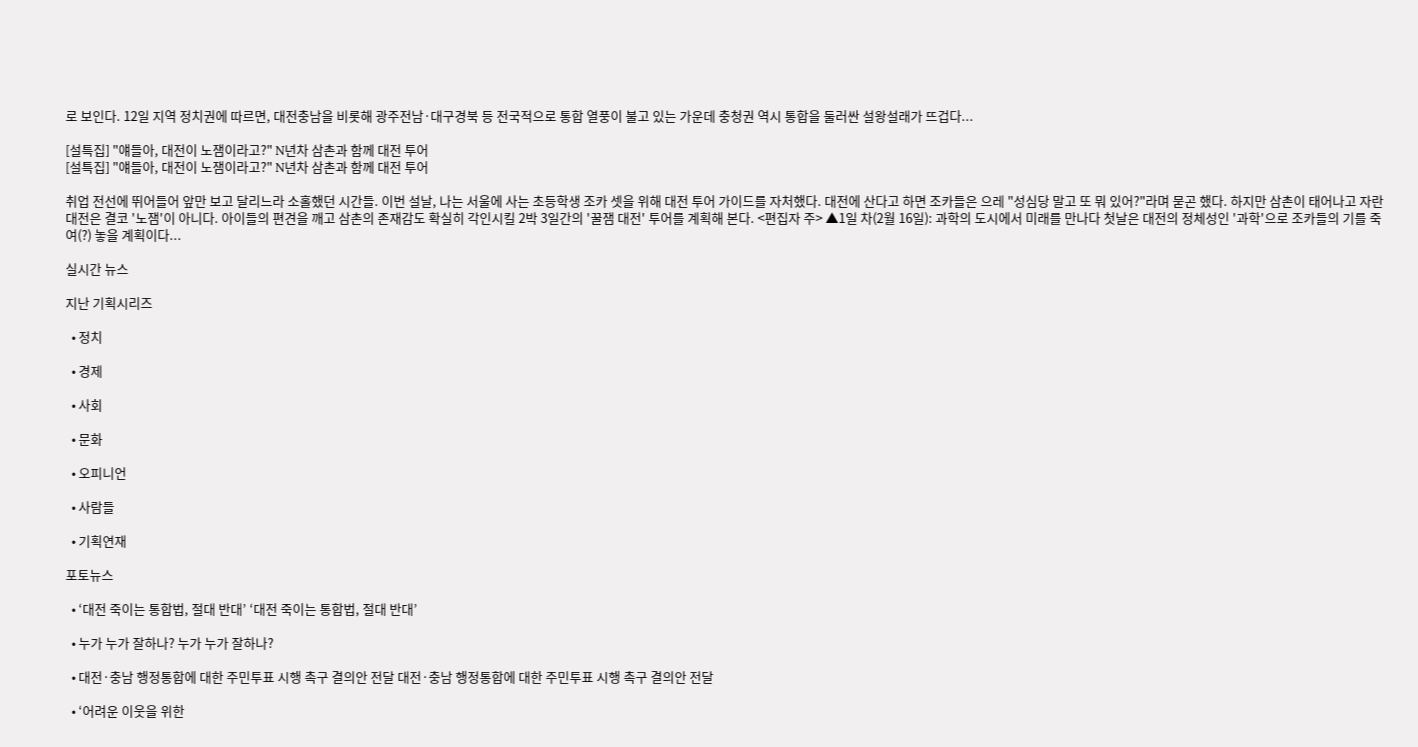로 보인다. 12일 지역 정치권에 따르면, 대전충남을 비롯해 광주전남·대구경북 등 전국적으로 통합 열풍이 불고 있는 가운데 충청권 역시 통합을 둘러싼 설왕설래가 뜨겁다...

[설특집] "얘들아, 대전이 노잼이라고?" N년차 삼촌과 함께 대전 투어
[설특집] "얘들아, 대전이 노잼이라고?" N년차 삼촌과 함께 대전 투어

취업 전선에 뛰어들어 앞만 보고 달리느라 소홀했던 시간들. 이번 설날, 나는 서울에 사는 초등학생 조카 셋을 위해 대전 투어 가이드를 자처했다. 대전에 산다고 하면 조카들은 으레 "성심당 말고 또 뭐 있어?"라며 묻곤 했다. 하지만 삼촌이 태어나고 자란 대전은 결코 '노잼'이 아니다. 아이들의 편견을 깨고 삼촌의 존재감도 확실히 각인시킬 2박 3일간의 '꿀잼 대전' 투어를 계획해 본다. <편집자 주> ▲1일 차(2월 16일): 과학의 도시에서 미래를 만나다 첫날은 대전의 정체성인 '과학'으로 조카들의 기를 죽여(?) 놓을 계획이다...

실시간 뉴스

지난 기획시리즈

  • 정치

  • 경제

  • 사회

  • 문화

  • 오피니언

  • 사람들

  • 기획연재

포토뉴스

  • ‘대전 죽이는 통합법, 절대 반대’ ‘대전 죽이는 통합법, 절대 반대’

  • 누가 누가 잘하나? 누가 누가 잘하나?

  • 대전·충남 행정통합에 대한 주민투표 시행 촉구 결의안 전달 대전·충남 행정통합에 대한 주민투표 시행 촉구 결의안 전달

  • ‘어려운 이웃을 위한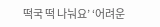떡국 떡 나눠요’ ‘어려운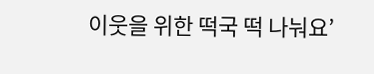이웃을 위한 떡국 떡 나눠요’